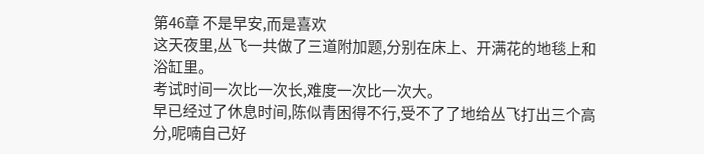第46章 不是早安,而是喜欢
这天夜里,丛飞一共做了三道附加题,分别在床上、开满花的地毯上和浴缸里。
考试时间一次比一次长,难度一次比一次大。
早已经过了休息时间,陈似青困得不行,受不了了地给丛飞打出三个高分,呢喃自己好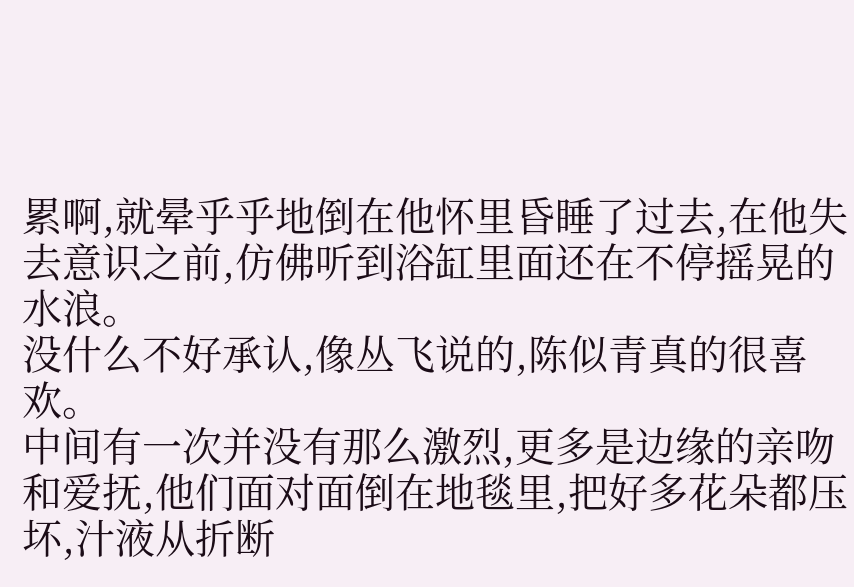累啊,就晕乎乎地倒在他怀里昏睡了过去,在他失去意识之前,仿佛听到浴缸里面还在不停摇晃的水浪。
没什么不好承认,像丛飞说的,陈似青真的很喜欢。
中间有一次并没有那么激烈,更多是边缘的亲吻和爱抚,他们面对面倒在地毯里,把好多花朵都压坏,汁液从折断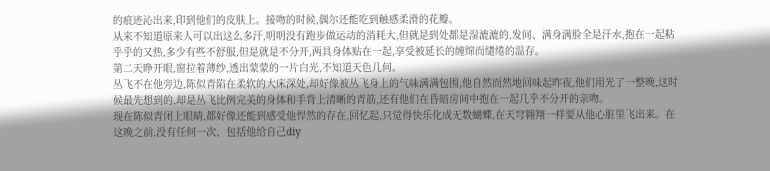的痕迹沁出来,印到他们的皮肤上。接吻的时候,偶尔还能吃到触感柔滑的花瓣。
从来不知道原来人可以出这么多汗,明明没有跑步做运动的消耗大,但就是到处都是湿漉漉的,发间、满身满脸全是汗水,抱在一起粘乎乎的又热,多少有些不舒服,但是就是不分开,两具身体贴在一起,享受被延长的缠绵而缱绻的温存。
第二天睁开眼,窗拉着薄纱,透出蒙蒙的一片白光,不知道天色几何。
丛飞不在他旁边,陈似青陷在柔软的大床深处,却好像被丛飞身上的气味满满包围,他自然而然地回味起昨夜,他们用光了一整晚,这时候最先想到的,却是丛飞比例完美的身体和手背上清晰的青筋,还有他们在昏暗房间中抱在一起几乎不分开的亲吻。
现在陈似青闭上眼睛,都好像还能到感受他悍然的存在,回忆起,只觉得快乐化成无数蝴蝶,在天穹翱翔一样要从他心脏里飞出来。在这晚之前,没有任何一次、包括他给自己diy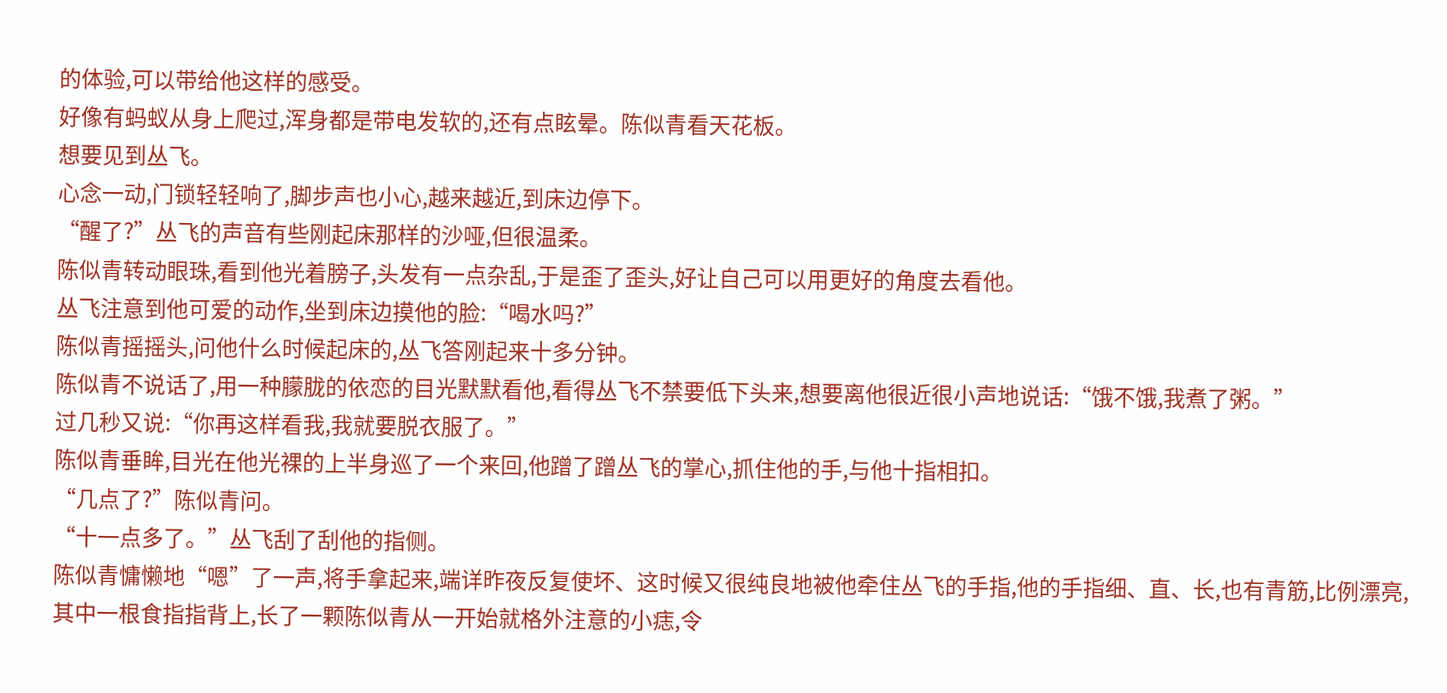的体验,可以带给他这样的感受。
好像有蚂蚁从身上爬过,浑身都是带电发软的,还有点眩晕。陈似青看天花板。
想要见到丛飞。
心念一动,门锁轻轻响了,脚步声也小心,越来越近,到床边停下。
“醒了?”丛飞的声音有些刚起床那样的沙哑,但很温柔。
陈似青转动眼珠,看到他光着膀子,头发有一点杂乱,于是歪了歪头,好让自己可以用更好的角度去看他。
丛飞注意到他可爱的动作,坐到床边摸他的脸:“喝水吗?”
陈似青摇摇头,问他什么时候起床的,丛飞答刚起来十多分钟。
陈似青不说话了,用一种朦胧的依恋的目光默默看他,看得丛飞不禁要低下头来,想要离他很近很小声地说话:“饿不饿,我煮了粥。”
过几秒又说:“你再这样看我,我就要脱衣服了。”
陈似青垂眸,目光在他光裸的上半身巡了一个来回,他蹭了蹭丛飞的掌心,抓住他的手,与他十指相扣。
“几点了?”陈似青问。
“十一点多了。”丛飞刮了刮他的指侧。
陈似青慵懒地“嗯”了一声,将手拿起来,端详昨夜反复使坏、这时候又很纯良地被他牵住丛飞的手指,他的手指细、直、长,也有青筋,比例漂亮,其中一根食指指背上,长了一颗陈似青从一开始就格外注意的小痣,令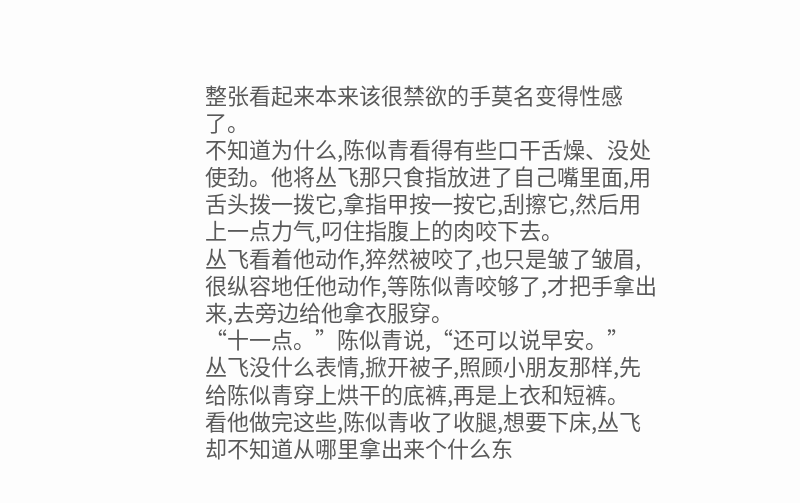整张看起来本来该很禁欲的手莫名变得性感了。
不知道为什么,陈似青看得有些口干舌燥、没处使劲。他将丛飞那只食指放进了自己嘴里面,用舌头拨一拨它,拿指甲按一按它,刮擦它,然后用上一点力气,叼住指腹上的肉咬下去。
丛飞看着他动作,猝然被咬了,也只是皱了皱眉,很纵容地任他动作,等陈似青咬够了,才把手拿出来,去旁边给他拿衣服穿。
“十一点。”陈似青说,“还可以说早安。”
丛飞没什么表情,掀开被子,照顾小朋友那样,先给陈似青穿上烘干的底裤,再是上衣和短裤。
看他做完这些,陈似青收了收腿,想要下床,丛飞却不知道从哪里拿出来个什么东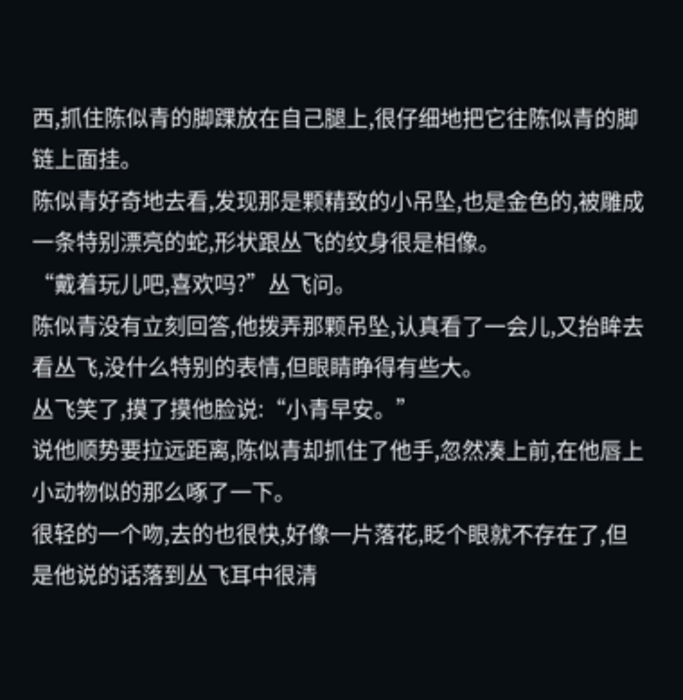西,抓住陈似青的脚踝放在自己腿上,很仔细地把它往陈似青的脚链上面挂。
陈似青好奇地去看,发现那是颗精致的小吊坠,也是金色的,被雕成一条特别漂亮的蛇,形状跟丛飞的纹身很是相像。
“戴着玩儿吧,喜欢吗?”丛飞问。
陈似青没有立刻回答,他拨弄那颗吊坠,认真看了一会儿,又抬眸去看丛飞,没什么特别的表情,但眼睛睁得有些大。
丛飞笑了,摸了摸他脸说:“小青早安。”
说他顺势要拉远距离,陈似青却抓住了他手,忽然凑上前,在他唇上小动物似的那么啄了一下。
很轻的一个吻,去的也很快,好像一片落花,眨个眼就不存在了,但是他说的话落到丛飞耳中很清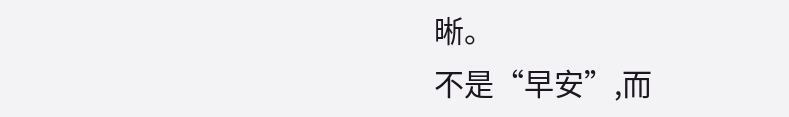晰。
不是“早安”,而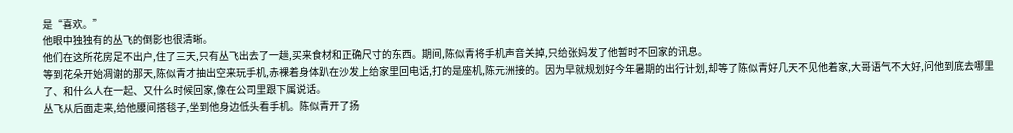是“喜欢。”
他眼中独独有的丛飞的倒影也很清晰。
他们在这所花房足不出户,住了三天,只有丛飞出去了一趟,买来食材和正确尺寸的东西。期间,陈似青将手机声音关掉,只给张妈发了他暂时不回家的讯息。
等到花朵开始凋谢的那天,陈似青才抽出空来玩手机,赤裸着身体趴在沙发上给家里回电话,打的是座机,陈元洲接的。因为早就规划好今年暑期的出行计划,却等了陈似青好几天不见他着家,大哥语气不大好,问他到底去哪里了、和什么人在一起、又什么时候回家,像在公司里跟下属说话。
丛飞从后面走来,给他腰间搭毯子,坐到他身边低头看手机。陈似青开了扬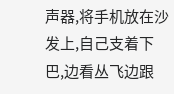声器,将手机放在沙发上,自己支着下巴,边看丛飞边跟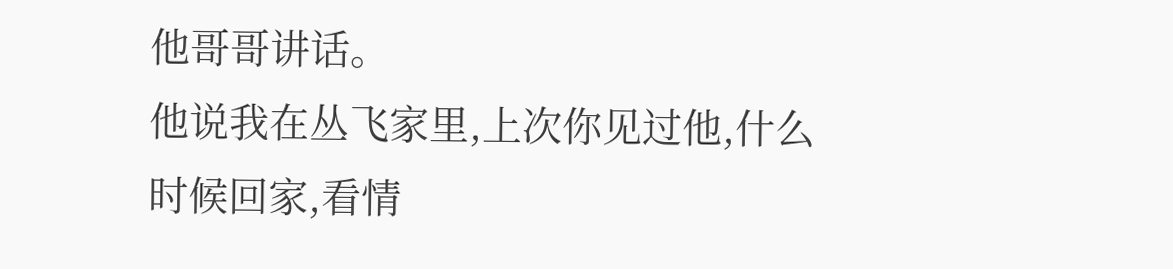他哥哥讲话。
他说我在丛飞家里,上次你见过他,什么时候回家,看情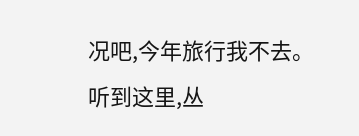况吧,今年旅行我不去。
听到这里,丛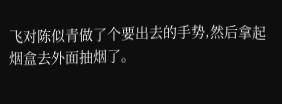飞对陈似青做了个要出去的手势,然后拿起烟盒去外面抽烟了。